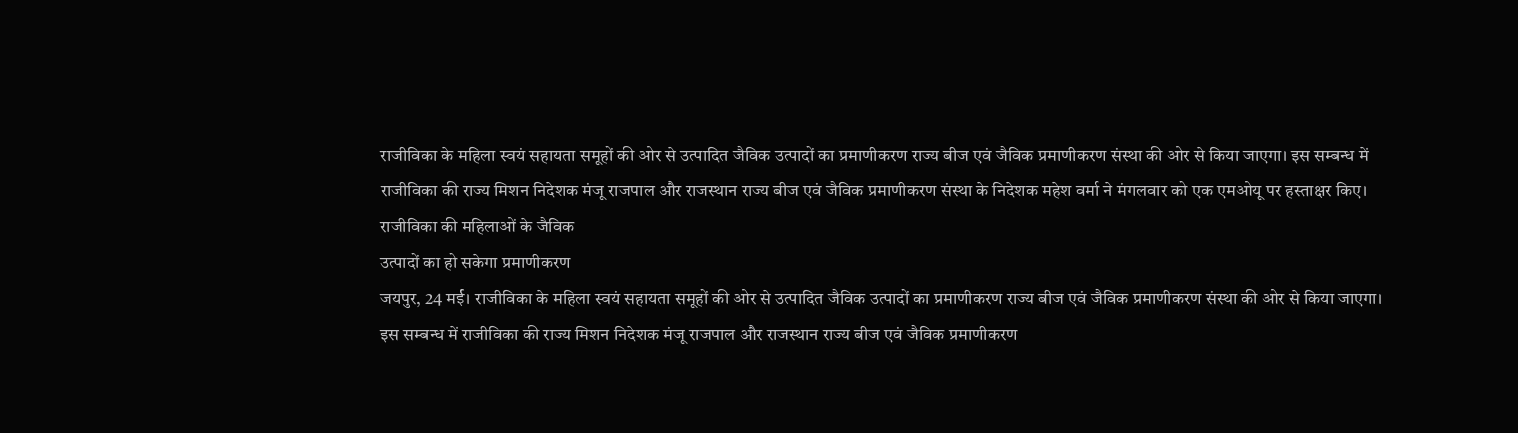राजीविका के महिला स्वयं सहायता समूहों की ओर से उत्पादित जैविक उत्पादों का प्रमाणीकरण राज्य बीज एवं जैविक प्रमाणीकरण संस्था की ओर से किया जाएगा। इस सम्बन्ध में राजीविका की राज्य मिशन निदेशक मंजू राजपाल और राजस्थान राज्य बीज एवं जैविक प्रमाणीकरण संस्था के निदेशक महेश वर्मा ने मंगलवार को एक एमओयू पर हस्ताक्षर किए।
राजीविका की महिलाओं के जैविक
उत्पादों का हो सकेगा प्रमाणीकरण
जयपुर, 24 मर्ई। राजीविका के महिला स्वयं सहायता समूहों की ओर से उत्पादित जैविक उत्पादों का प्रमाणीकरण राज्य बीज एवं जैविक प्रमाणीकरण संस्था की ओर से किया जाएगा। इस सम्बन्ध में राजीविका की राज्य मिशन निदेशक मंजू राजपाल और राजस्थान राज्य बीज एवं जैविक प्रमाणीकरण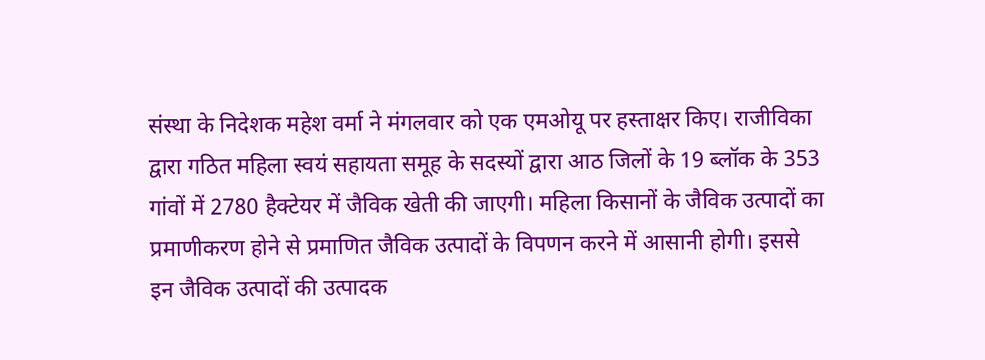संस्था के निदेशक महेश वर्मा ने मंगलवार को एक एमओयू पर हस्ताक्षर किए। राजीविका द्वारा गठित महिला स्वयं सहायता समूह के सदस्यों द्वारा आठ जिलों के 19 ब्लॉक के 353 गांवों में 2780 हैक्टेयर में जैविक खेती की जाएगी। महिला किसानों के जैविक उत्पादों का प्रमाणीकरण होने से प्रमाणित जैविक उत्पादों के विपणन करने में आसानी होगी। इससे इन जैविक उत्पादों की उत्पादक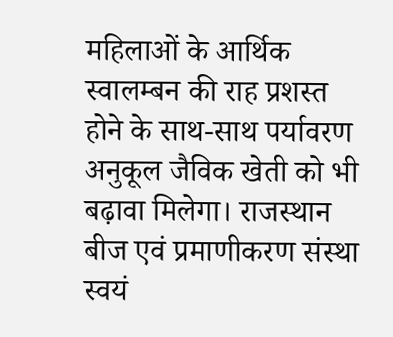महिलाओं के आर्थिक स्वालम्बन की राह प्रशस्त होने के साथ-साथ पर्यावरण अनुकूल जैविक खेती को भी बढ़ावा मिलेगा। राजस्थान बीज एवं प्रमाणीकरण संस्था स्वयं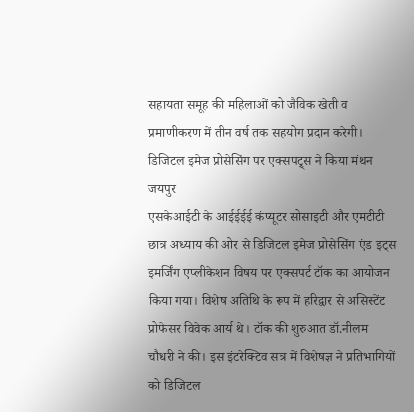सहायता समूह की महिलाओं को जैविक खेती व प्रमाणीकरण में तीन वर्ष तक सहयोग प्रदान करेगी।
डिजिटल इमेज प्रोसेसिंग पर एक्सपट्र्स ने किया मंथन
जयपुर
एसकेआईटी के आईईईई कंप्यूटर सोसाइटी और एमटीटी छात्र अध्याय की ओर से डिजिटल इमेज प्रोसेसिंग एंड इट्स इमर्जिंग एप्लीकेशन विषय पर एक्सपर्ट टॉक का आयोजन किया गया। विशेष अतिथि के रूप में हरिद्वार से असिस्टेंट प्रोफेसर विवेक आर्य थे। टॉक की शुरुआत डॉ.नीलम चौधरी ने की। इस इंटरेक्टिव सत्र में विशेषज्ञ ने प्रतिभागियों को डिजिटल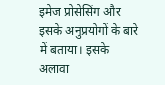इमेज प्रोसेसिंग और इसके अनुप्रयोगों के बारे में बताया। इसके अलावा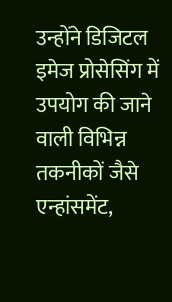उन्होंने डिजिटल इमेज प्रोसेसिंग में उपयोग की जाने वाली विभिन्न तकनीकों जैसे एन्हांसमेंट,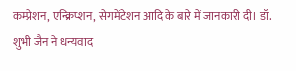कम्प्रेशन, एन्क्रिप्शन, सेगमेंटेशन आदि के बारे में जानकारी दी। डॉ. शुभी जैन ने धन्यवाद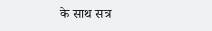के साथ सत्र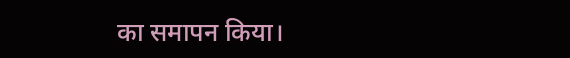का समापन किया।